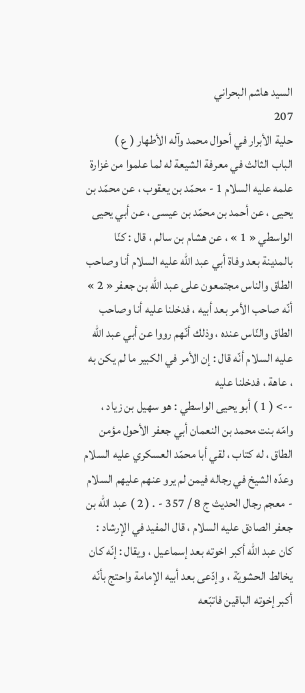السيد هاشم البحراني
207
حلية الأبرار في أحوال محمد وآله الأطهار ( ع )
الباب الثالث في معرفة الشيعة له لما علموا من غزارة علمه عليه السلام 1 - محمّد بن يعقوب ، عن محمّد بن يحيى ، عن أحمد بن محمّد بن عيسى ، عن أبي يحيى الواسطي « 1 » ، عن هشام بن سالم ، قال : كنّا بالمدينة بعد وفاة أبي عبد اللّه عليه السلام أنا وصاحب الطاق والناس مجتمعون على عبد اللّه بن جعفر « 2 » أنّه صاحب الأمر بعد أبيه ، فدخلنا عليه أنا وصاحب الطاق والنّاس عنده ، وذلك أنّهم رووا عن أبي عبد اللّه عليه السلام أنّه قال : إن الأمر في الكبير ما لم يكن به ، عاهة ، فدخلنا عليه
--> ( 1 ) أبو يحيى الواسطي : هو سهيل بن زياد ، وامّه بنت محمد بن النعمان أبي جعفر الأحول مؤمن الطاق ، له كتاب ، لقي أبا محمّد العسكري عليه السلام وعدّه الشيخ في رجاله فيمن لم يرو عنهم عليهم السلام - معجم رجال الحديث ج 8 / 357 - . ( 2 ) عبد اللّه بن جعفر الصادق عليه السلام ، قال المفيد في الإرشاد : كان عبد اللّه أكبر اخوته بعد إسماعيل ، ويقال : إنّه كان يخالط الحشويّة ، وإدّعى بعد أبيه الإمامة واحتج بأنّه أكبر إخوته الباقين فاتبّعه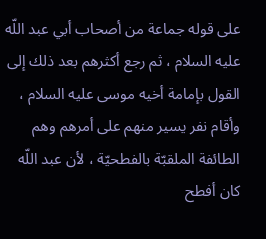على قوله جماعة من أصحاب أبي عبد اللّه عليه السلام ، ثم رجع أكثرهم بعد ذلك إلى القول بإمامة أخيه موسى عليه السلام ، وأقام نفر يسير منهم على أمرهم وهم الطائفة الملقبّة بالفطحيّة ، لأن عبد اللّه كان أفطح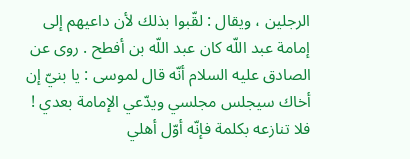الرجلين ، ويقال : لقّبوا بذلك لأن داعيهم إلى إمامة عبد اللّه كان عبد اللّه بن أفطح . روى عن الصادق عليه السلام أنّه قال لموسى : يا بنيّ إن أخاك سيجلس مجلسي ويدّعي الإمامة بعدي ! فلا تنازعه بكلمة فإنّه أوّل أهلي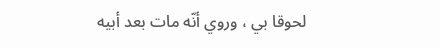لحوقا بي ، وروي أنّه مات بعد أبيه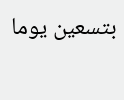بتسعين يوما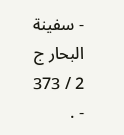- سفينة البحار ج 2 / 373 - .